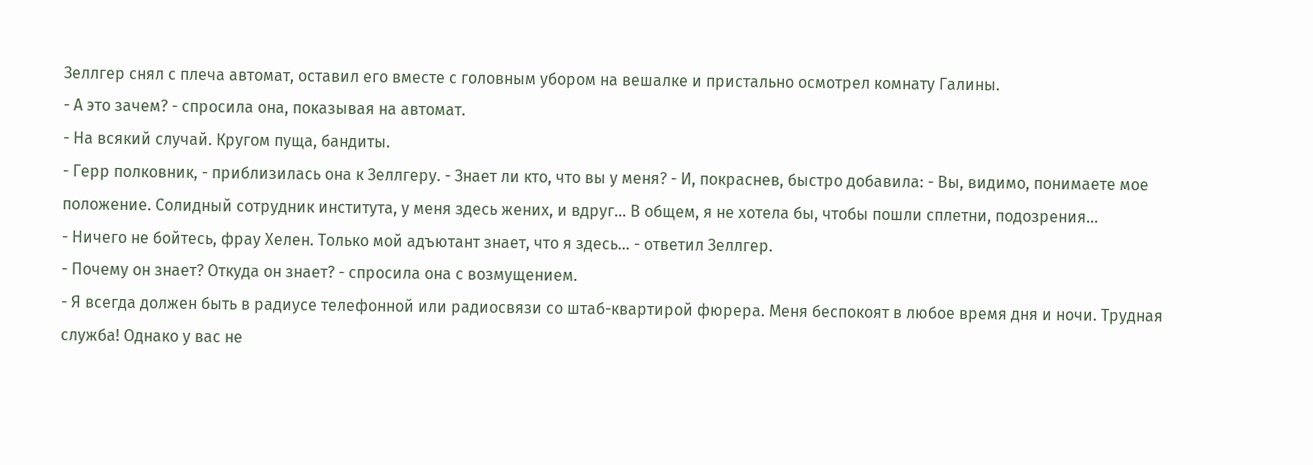Зеллгер снял с плеча автомат, оставил его вместе с головным убором на вешалке и пристально осмотрел комнату Галины.
- А это зачем? - спросила она, показывая на автомат.
- На всякий случай. Кругом пуща, бандиты.
- Герр полковник, - приблизилась она к Зеллгеру. - Знает ли кто, что вы у меня? - И, покраснев, быстро добавила: - Вы, видимо, понимаете мое положение. Солидный сотрудник института, у меня здесь жених, и вдруг... В общем, я не хотела бы, чтобы пошли сплетни, подозрения...
- Ничего не бойтесь, фрау Хелен. Только мой адъютант знает, что я здесь... - ответил Зеллгер.
- Почему он знает? Откуда он знает? - спросила она с возмущением.
- Я всегда должен быть в радиусе телефонной или радиосвязи со штаб-квартирой фюрера. Меня беспокоят в любое время дня и ночи. Трудная служба! Однако у вас не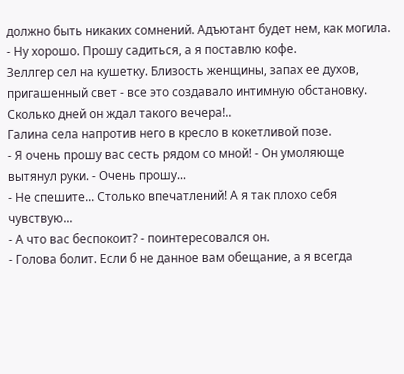должно быть никаких сомнений. Адъютант будет нем, как могила.
- Ну хорошо. Прошу садиться, а я поставлю кофе.
Зеллгер сел на кушетку. Близость женщины, запах ее духов, пригашенный свет - все это создавало интимную обстановку. Сколько дней он ждал такого вечера!..
Галина села напротив него в кресло в кокетливой позе.
- Я очень прошу вас сесть рядом со мной! - Он умоляюще вытянул руки. - Очень прошу...
- Не спешите... Столько впечатлений! А я так плохо себя чувствую...
- А что вас беспокоит? - поинтересовался он.
- Голова болит. Если б не данное вам обещание, а я всегда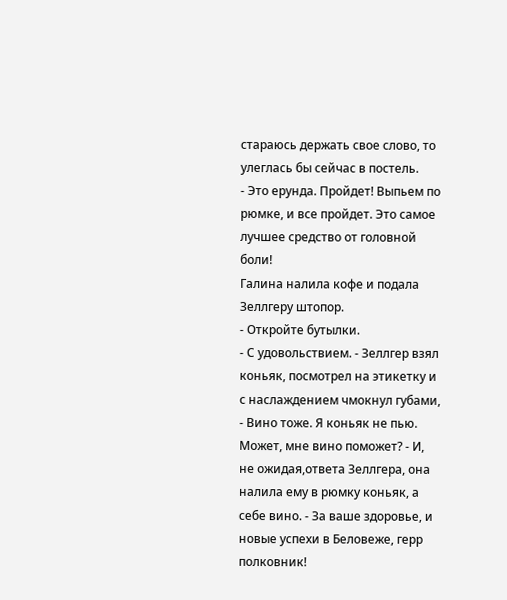стараюсь держать свое слово, то улеглась бы сейчас в постель.
- Это ерунда. Пройдет! Выпьем по рюмке, и все пройдет. Это самое лучшее средство от головной боли!
Галина налила кофе и подала Зеллгеру штопор.
- Откройте бутылки.
- С удовольствием. - Зеллгер взял коньяк, посмотрел на этикетку и с наслаждением чмокнул губами,
- Вино тоже. Я коньяк не пью. Может, мне вино поможет? - И, не ожидая,ответа Зеллгера, она налила ему в рюмку коньяк, а себе вино. - За ваше здоровье, и новые успехи в Беловеже, герр полковник!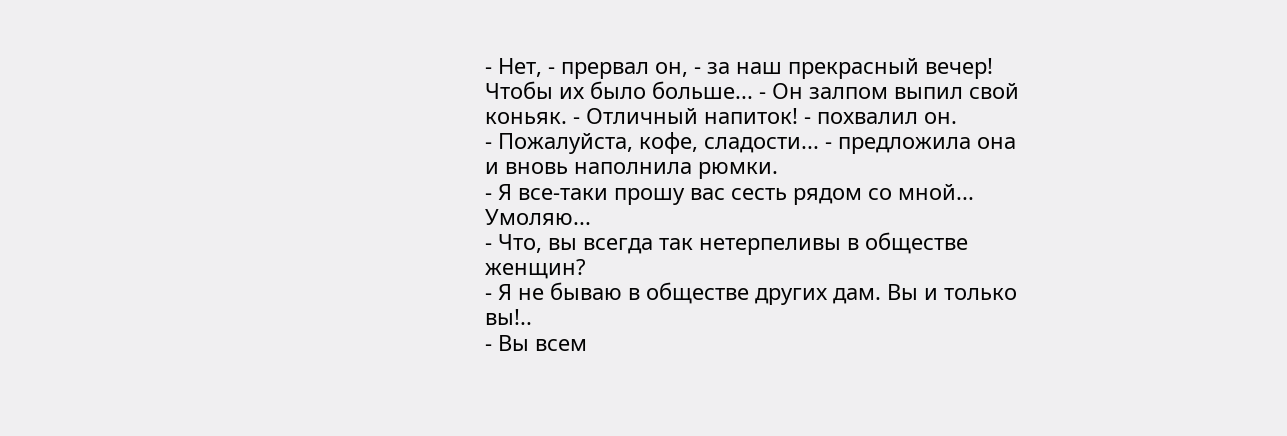- Нет, - прервал он, - за наш прекрасный вечер! Чтобы их было больше... - Он залпом выпил свой коньяк. - Отличный напиток! - похвалил он.
- Пожалуйста, кофе, сладости... - предложила она и вновь наполнила рюмки.
- Я все-таки прошу вас сесть рядом со мной... Умоляю...
- Что, вы всегда так нетерпеливы в обществе женщин?
- Я не бываю в обществе других дам. Вы и только вы!..
- Вы всем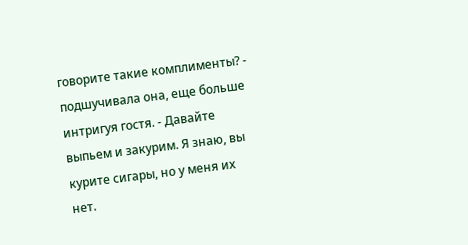говорите такие комплименты? - подшучивала она, еще больше интригуя гостя. - Давайте выпьем и закурим. Я знаю, вы курите сигары, но у меня их нет.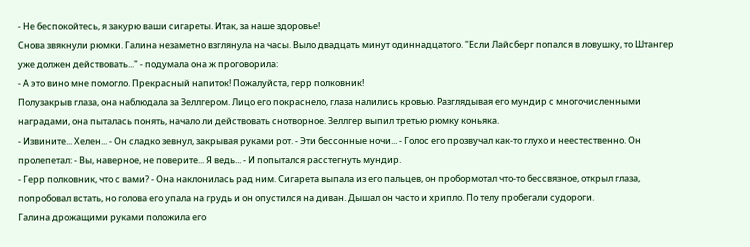- Не беспокойтесь, я закурю ваши сигареты. Итак, за наше здоровье!
Снова звякнули рюмки. Галина незаметно взглянула на часы. Выло двадцать минут одиннадцатого. "Если Лайсберг попался в ловушку, то Штангер уже должен действовать..." - подумала она ж проговорила:
- А это вино мне помогло. Прекрасный напиток! Пожалуйста, герр полковник!
Полузакрыв глаза, она наблюдала за Зеллгером. Лицо его покраснело, глаза налились кровью. Разглядывая его мундир с многочисленными наградами, она пыталась понять, начало ли действовать снотворное. Зеллгер выпил третью рюмку коньяка.
- Извините... Хелен... - Он сладко зевнул, закрывая руками рот. - Эти бессонные ночи... - Голос его прозвучал как-то глухо и неестественно. Он пролепетал: - Вы, наверное, не поверите... Я ведь... - И попытался расстегнуть мундир.
- Герр полковник, что с вами? - Она наклонилась рад ним. Сигарета выпала из его пальцев, он пробормотал что-то бессвязное, открыл глаза, попробовал встать, но голова его упала на грудь и он опустился на диван. Дышал он часто и хрипло. По телу пробегали судороги.
Галина дрожащими руками положила его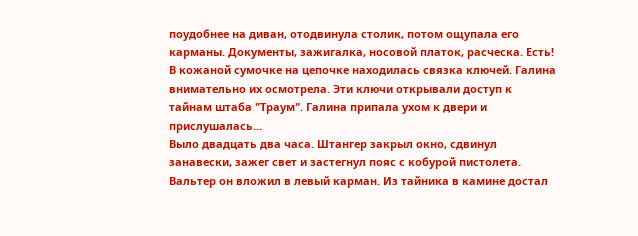поудобнее на диван, отодвинула столик, потом ощупала его карманы. Документы, зажигалка, носовой платок, расческа. Есть! В кожаной сумочке на цепочке находилась связка ключей. Галина внимательно их осмотрела. Эти ключи открывали доступ к тайнам штаба "Траум". Галина припала ухом к двери и прислушалась...
Выло двадцать два часа. Штангер закрыл окно, сдвинул занавески, зажег свет и застегнул пояс с кобурой пистолета. Вальтер он вложил в левый карман. Из тайника в камине достал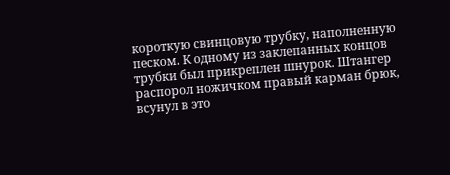короткую свинцовую трубку, наполненную песком. К одному из заклепанных концов трубки был прикреплен шнурок. Штангер распорол ножичком правый карман брюк, всунул в это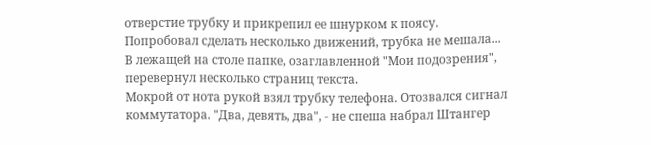отверстие трубку и прикрепил ее шнурком к поясу. Попробовал сделать несколько движений, трубка не мешала... В лежащей на столе папке, озаглавленной "Мои подозрения", перевернул несколько страниц текста.
Мокрой от нота рукой взял трубку телефона. Отозвался сигнал коммутатора. "Два, девять, два", - не спеша набрал Штангер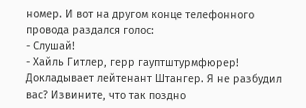номер. И вот на другом конце телефонного провода раздался голос:
- Слушай!
- Хайль Гитлер, герр гауптштурмфюрер! Докладывает лейтенант Штангер. Я не разбудил вас? Извините, что так поздно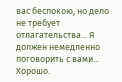вас беспокою, но дело не требует отлагательства... Я должен немедленно поговорить с вами... Хорошо.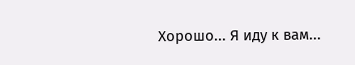Хорошо... Я иду к вам...